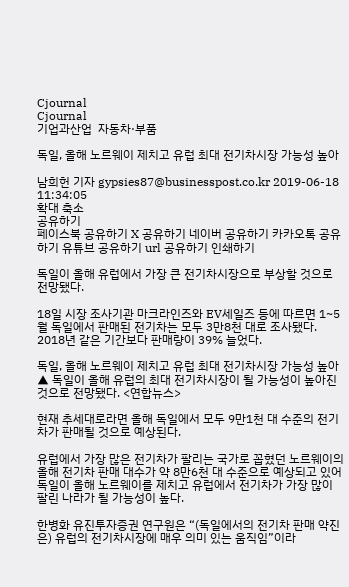Cjournal
Cjournal
기업과산업  자동차·부품

독일, 올해 노르웨이 제치고 유럽 최대 전기차시장 가능성 높아

남희헌 기자 gypsies87@businesspost.co.kr 2019-06-18 11:34:05
확대 축소
공유하기
페이스북 공유하기 X 공유하기 네이버 공유하기 카카오톡 공유하기 유튜브 공유하기 url 공유하기 인쇄하기

독일이 올해 유럽에서 가장 큰 전기차시장으로 부상할 것으로 전망됐다.

18일 시장 조사기관 마크라인즈와 EV세일즈 등에 따르면 1~5월 독일에서 판매된 전기차는 모두 3만8천 대로 조사됐다. 2018년 같은 기간보다 판매량이 39% 늘었다.

독일, 올해 노르웨이 제치고 유럽 최대 전기차시장 가능성 높아
▲ 독일이 올해 유럽의 최대 전기차시장이 될 가능성이 높아진 것으로 전망됐다. <연합뉴스>

현재 추세대로라면 올해 독일에서 모두 9만1천 대 수준의 전기차가 판매될 것으로 예상된다.

유럽에서 가장 많은 전기차가 팔리는 국가로 꼽혔던 노르웨이의 올해 전기차 판매 대수가 약 8만6천 대 수준으로 예상되고 있어 독일이 올해 노르웨이를 제치고 유럽에서 전기차가 가장 많이 팔린 나라가 될 가능성이 높다.

한병화 유진투자증권 연구원은 “(독일에서의 전기차 판매 약진은) 유럽의 전기차시장에 매우 의미 있는 움직임”이라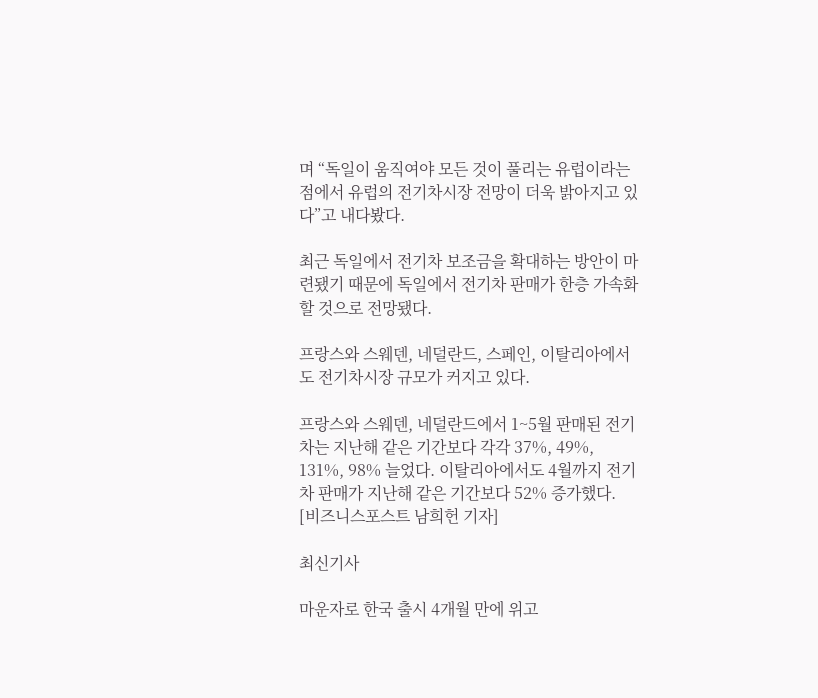며 “독일이 움직여야 모든 것이 풀리는 유럽이라는 점에서 유럽의 전기차시장 전망이 더욱 밝아지고 있다”고 내다봤다.

최근 독일에서 전기차 보조금을 확대하는 방안이 마련됐기 때문에 독일에서 전기차 판매가 한층 가속화할 것으로 전망됐다.

프랑스와 스웨덴, 네덜란드, 스페인, 이탈리아에서도 전기차시장 규모가 커지고 있다.

프랑스와 스웨덴, 네덜란드에서 1~5월 판매된 전기차는 지난해 같은 기간보다 각각 37%, 49%, 131%, 98% 늘었다. 이탈리아에서도 4월까지 전기차 판매가 지난해 같은 기간보다 52% 증가했다. [비즈니스포스트 남희헌 기자]

최신기사

마운자로 한국 출시 4개월 만에 위고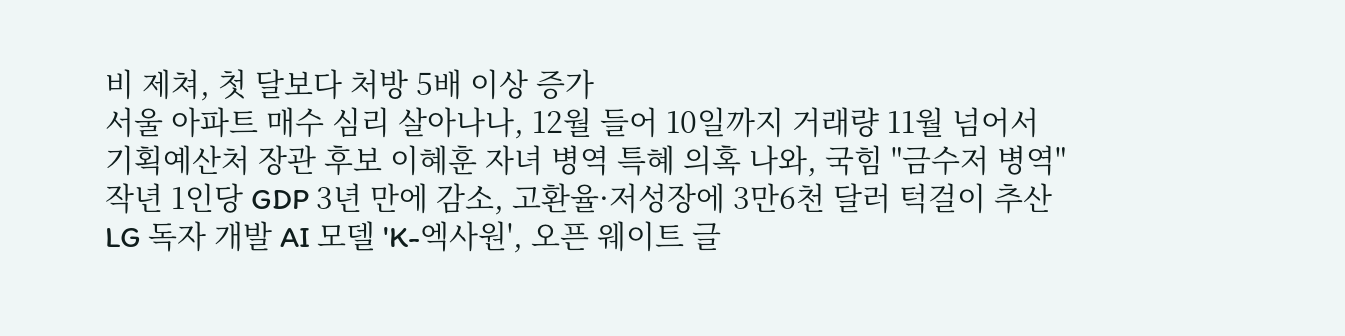비 제쳐, 첫 달보다 처방 5배 이상 증가
서울 아파트 매수 심리 살아나나, 12월 들어 10일까지 거래량 11월 넘어서
기획예산처 장관 후보 이혜훈 자녀 병역 특혜 의혹 나와, 국힘 "금수저 병역"
작년 1인당 GDP 3년 만에 감소, 고환율·저성장에 3만6천 달러 턱걸이 추산
LG 독자 개발 AI 모델 'K-엑사원', 오픈 웨이트 글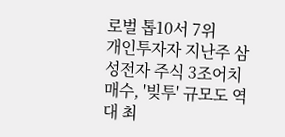로벌 톱10서 7위
개인투자자 지난주 삼성전자 주식 3조어치 매수, '빚투' 규모도 역대 최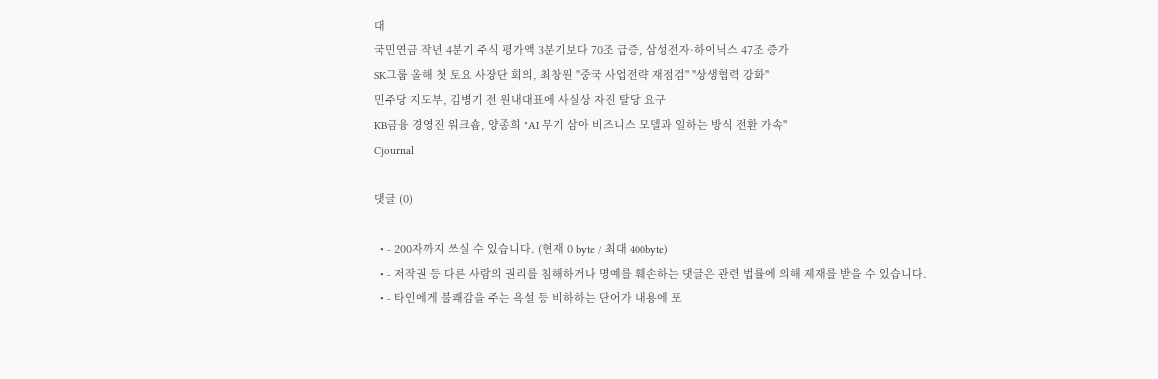대
국민연금 작년 4분기 주식 평가액 3분기보다 70조 급증, 삼성전자·하이닉스 47조 증가
SK그룹 올해 첫 토요 사장단 회의, 최창원 "중국 사업전략 재점검" "상생협력 강화"
민주당 지도부, 김병기 전 원내대표에 사실상 자진 탈당 요구
KB금융 경영진 워크숍, 양종희 "AI 무기 삼아 비즈니스 모델과 일하는 방식 전환 가속"
Cjournal

댓글 (0)

  • - 200자까지 쓰실 수 있습니다. (현재 0 byte / 최대 400byte)
  • - 저작권 등 다른 사람의 권리를 침해하거나 명예를 훼손하는 댓글은 관련 법률에 의해 제재를 받을 수 있습니다.
  • - 타인에게 불쾌감을 주는 욕설 등 비하하는 단어가 내용에 포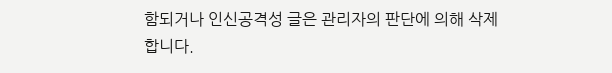함되거나 인신공격성 글은 관리자의 판단에 의해 삭제 합니다.